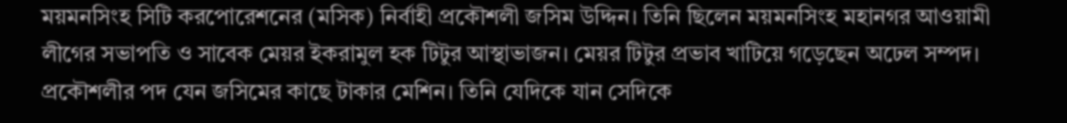ময়মনসিংহ সিটি করপোরেশনের (মসিক) নির্বাহী প্রকৌশলী জসিম উদ্দিন। তিনি ছিলেন ময়মনসিংহ মহানগর আওয়ামী লীগের সভাপতি ও সাবেক মেয়র ইকরামুল হক টিটুর আস্থাভাজন। মেয়র টিটুর প্রভাব খাটিয়ে গড়েছেন অঢেল সম্পদ। প্রকৌশলীর পদ যেন জসিমের কাছে টাকার মেশিন। তিনি যেদিকে যান সেদিকে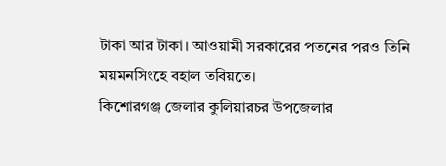টাকা আর টাকা। আওয়ামী সরকারের পতনের পরও তিনি ময়মনসিংহে বহাল তবিয়তে।
কিশোরগঞ্জ জেলার কুলিয়ারচর উপজেলার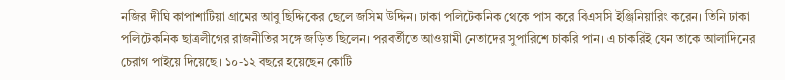নজির দীঘি কাপাশাটিয়া গ্রামের আবু ছিদ্দিকের ছেলে জসিম উদ্দিন। ঢাকা পলিটেকনিক থেকে পাস করে বিএসসি ইঞ্জিনিয়ারিং করেন। তিনি ঢাকা পলিটেকনিক ছাত্রলীগের রাজনীতির সঙ্গে জড়িত ছিলেন। পরবর্তীতে আওয়ামী নেতাদের সুপারিশে চাকরি পান। এ চাকরিই যেন তাকে আলাদিনের চেরাগ পাইয়ে দিয়েছে। ১০-১২ বছরে হয়েছেন কোটি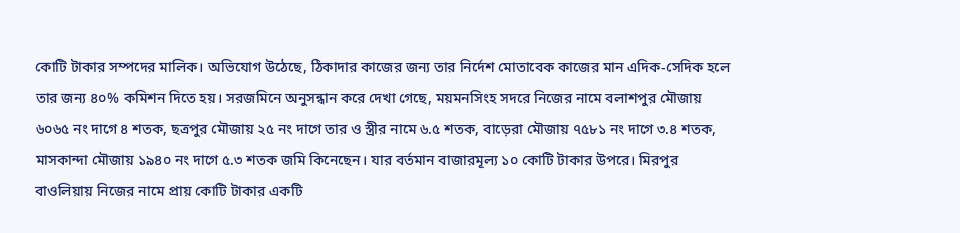কোটি টাকার সম্পদের মালিক। অভিযোগ উঠেছে, ঠিকাদার কাজের জন্য তার নির্দেশ মোতাবেক কাজের মান এদিক-সেদিক হলে তার জন্য ৪০% কমিশন দিতে হয়। সরজমিনে অনুসন্ধান করে দেখা গেছে, ময়মনসিংহ সদরে নিজের নামে বলাশপুর মৌজায় ৬০৬৫ নং দাগে ৪ শতক, ছত্রপুর মৌজায় ২৫ নং দাগে তার ও স্ত্রীর নামে ৬.৫ শতক, বাড়েরা মৌজায় ৭৫৮১ নং দাগে ৩.৪ শতক, মাসকান্দা মৌজায় ১৯৪০ নং দাগে ৫.৩ শতক জমি কিনেছেন। যার বর্তমান বাজারমূল্য ১০ কোটি টাকার উপরে। মিরপুর বাওলিয়ায় নিজের নামে প্রায় কোটি টাকার একটি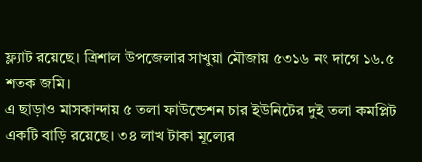ফ্ল্যাট রয়েছে। ত্রিশাল উপজেলার সাখুয়া মৌজায় ৫৩১৬ নং দাগে ১৬.৫ শতক জমি।
এ ছাড়াও মাসকান্দায় ৫ তলা ফাউন্ডেশন চার ইউনিটের দুই তলা কমপ্লিট একটি বাড়ি রয়েছে। ৩৪ লাখ টাকা মূল্যের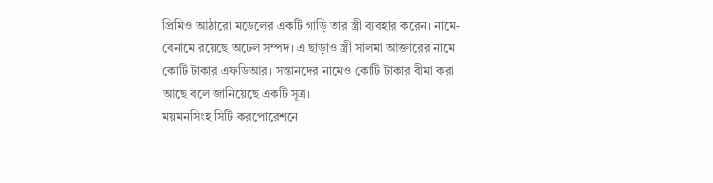প্রিমিও আঠারো মডেলের একটি গাড়ি তার স্ত্রী ব্যবহার করেন। নামে-বেনামে রয়েছে অঢেল সম্পদ। এ ছাড়াও স্ত্রী সালমা আক্তারের নামে কোটি টাকার এফডিআর। সন্তানদের নামেও কোটি টাকার বীমা করা আছে বলে জানিয়েছে একটি সূত্র।
ময়মনসিংহ সিটি করপোরেশনে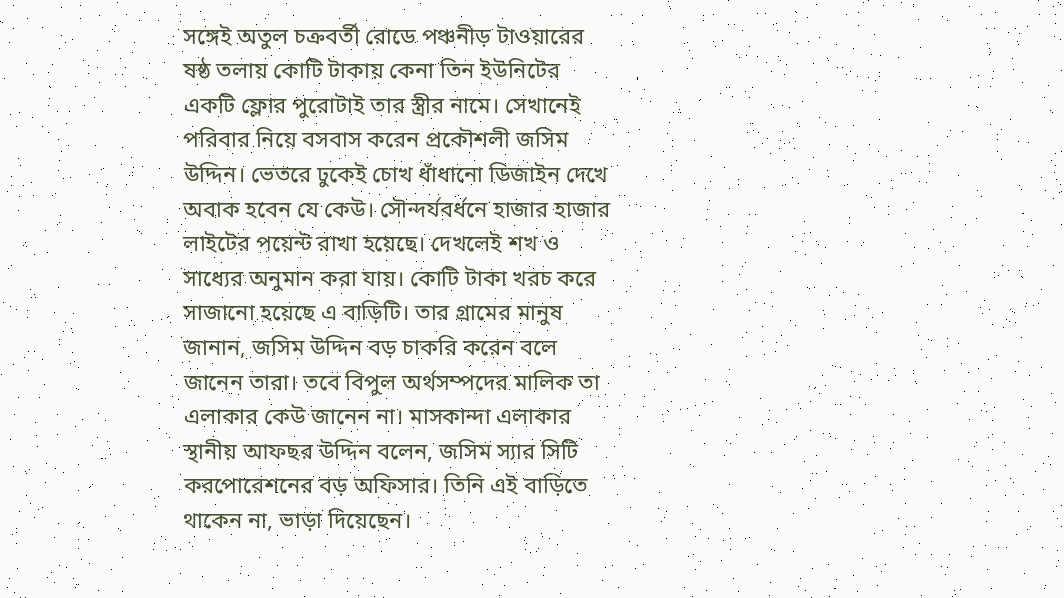সঙ্গেই অতুল চক্রবর্তী রোডে পঞ্চনীড় টাওয়ারের ষষ্ঠ তলায় কোটি টাকায় কেনা তিন ইউনিটের একটি ফ্লোর পুরোটাই তার স্ত্রীর নামে। সেখানেই পরিবার নিয়ে বসবাস করেন প্রকৌশলী জসিম উদ্দিন। ভেতরে ঢুকেই চোখ ধাঁধানো ডিজাইন দেখে অবাক হবেন যে কেউ। সৌন্দর্যবর্ধনে হাজার হাজার লাইটের পয়েন্ট রাখা হয়েছে। দেখলেই শখ ও সাধ্যের অনুমান করা যায়। কোটি টাকা খরচ করে সাজানো হয়েছে এ বাড়িটি। তার গ্রামের মানুষ জানান, জসিম উদ্দিন বড় চাকরি করেন বলে জানেন তারা। তবে বিপুল অর্থসম্পদের মালিক তা এলাকার কেউ জানেন না। মাসকান্দা এলাকার স্থানীয় আফছর উদ্দিন বলেন, জসিম স্যার সিটি করপোরেশনের বড় অফিসার। তিনি এই বাড়িতে থাকেন না, ভাড়া দিয়েছেন।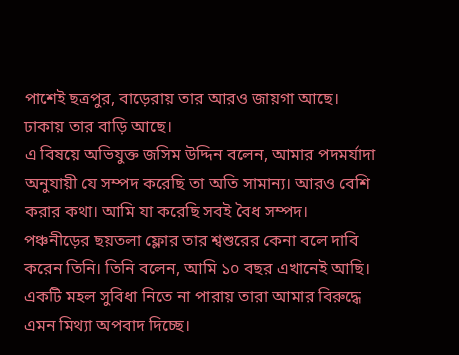পাশেই ছত্রপুর, বাড়েরায় তার আরও জায়গা আছে। ঢাকায় তার বাড়ি আছে।
এ বিষয়ে অভিযুক্ত জসিম উদ্দিন বলেন, আমার পদমর্যাদা অনুযায়ী যে সম্পদ করেছি তা অতি সামান্য। আরও বেশি করার কথা। আমি যা করেছি সবই বৈধ সম্পদ। পঞ্চনীড়ের ছয়তলা ফ্লোর তার শ্বশুরের কেনা বলে দাবি করেন তিনি। তিনি বলেন, আমি ১০ বছর এখানেই আছি। একটি মহল সুবিধা নিতে না পারায় তারা আমার বিরুদ্ধে এমন মিথ্যা অপবাদ দিচ্ছে।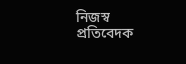নিজস্ব প্রতিবেদক